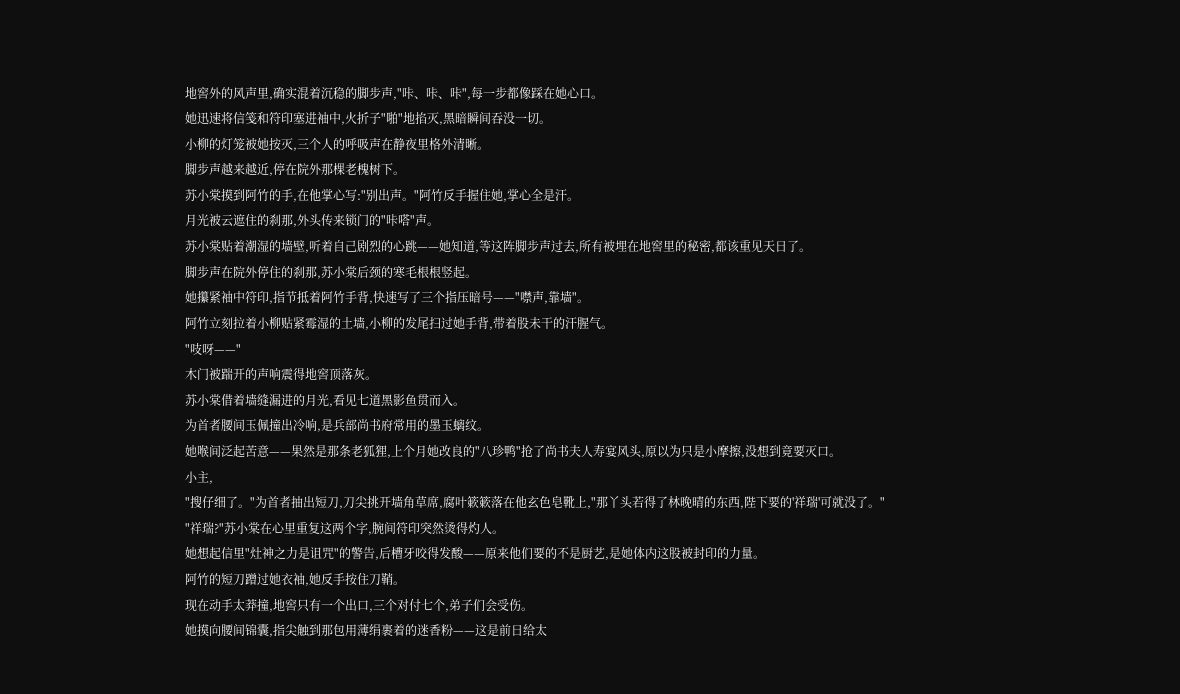地窖外的风声里,确实混着沉稳的脚步声,"咔、咔、咔",每一步都像踩在她心口。
她迅速将信笺和符印塞进袖中,火折子"啪"地掐灭,黑暗瞬间吞没一切。
小柳的灯笼被她按灭,三个人的呼吸声在静夜里格外清晰。
脚步声越来越近,停在院外那棵老槐树下。
苏小棠摸到阿竹的手,在他掌心写:"别出声。"阿竹反手握住她,掌心全是汗。
月光被云遮住的刹那,外头传来锁门的"咔嗒"声。
苏小棠贴着潮湿的墙壁,听着自己剧烈的心跳——她知道,等这阵脚步声过去,所有被埋在地窖里的秘密,都该重见天日了。
脚步声在院外停住的刹那,苏小棠后颈的寒毛根根竖起。
她攥紧袖中符印,指节抵着阿竹手背,快速写了三个指压暗号——"噤声,靠墙"。
阿竹立刻拉着小柳贴紧霉湿的土墙,小柳的发尾扫过她手背,带着股未干的汗腥气。
"吱呀——"
木门被踹开的声响震得地窖顶落灰。
苏小棠借着墙缝漏进的月光,看见七道黑影鱼贯而入。
为首者腰间玉佩撞出冷响,是兵部尚书府常用的墨玉螭纹。
她喉间泛起苦意——果然是那条老狐狸,上个月她改良的"八珍鸭"抢了尚书夫人寿宴风头,原以为只是小摩擦,没想到竟要灭口。
小主,
"搜仔细了。"为首者抽出短刀,刀尖挑开墙角草席,腐叶簌簌落在他玄色皂靴上,"那丫头若得了林晚晴的东西,陛下要的'祥瑞'可就没了。"
"祥瑞?"苏小棠在心里重复这两个字,腕间符印突然烫得灼人。
她想起信里"灶神之力是诅咒"的警告,后槽牙咬得发酸——原来他们要的不是厨艺,是她体内这股被封印的力量。
阿竹的短刀蹭过她衣袖,她反手按住刀鞘。
现在动手太莽撞,地窖只有一个出口,三个对付七个,弟子们会受伤。
她摸向腰间锦囊,指尖触到那包用薄绢裹着的迷香粉——这是前日给太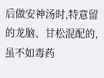后做安神汤时,特意留的龙脑、甘松混配的,虽不如毒药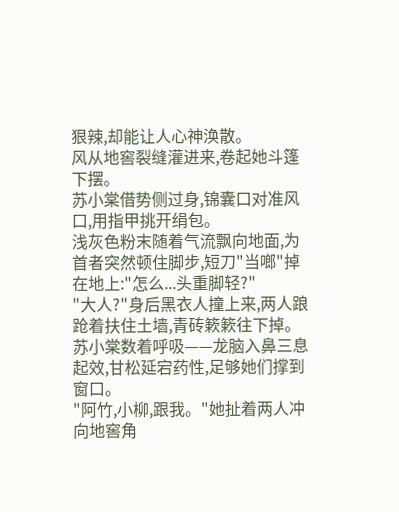狠辣,却能让人心神涣散。
风从地窖裂缝灌进来,卷起她斗篷下摆。
苏小棠借势侧过身,锦囊口对准风口,用指甲挑开绢包。
浅灰色粉末随着气流飘向地面,为首者突然顿住脚步,短刀"当啷"掉在地上:"怎么...头重脚轻?"
"大人?"身后黑衣人撞上来,两人踉跄着扶住土墙,青砖簌簌往下掉。
苏小棠数着呼吸——龙脑入鼻三息起效,甘松延宕药性,足够她们撑到窗口。
"阿竹,小柳,跟我。"她扯着两人冲向地窖角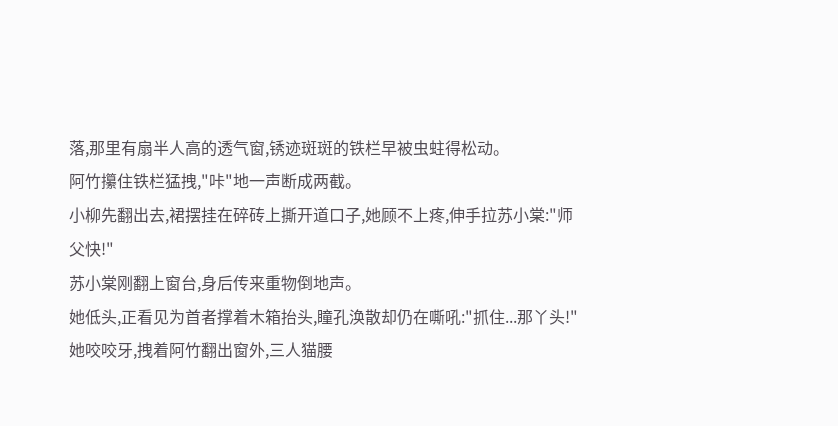落,那里有扇半人高的透气窗,锈迹斑斑的铁栏早被虫蛀得松动。
阿竹攥住铁栏猛拽,"咔"地一声断成两截。
小柳先翻出去,裙摆挂在碎砖上撕开道口子,她顾不上疼,伸手拉苏小棠:"师父快!"
苏小棠刚翻上窗台,身后传来重物倒地声。
她低头,正看见为首者撑着木箱抬头,瞳孔涣散却仍在嘶吼:"抓住...那丫头!"她咬咬牙,拽着阿竹翻出窗外,三人猫腰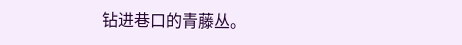钻进巷口的青藤丛。